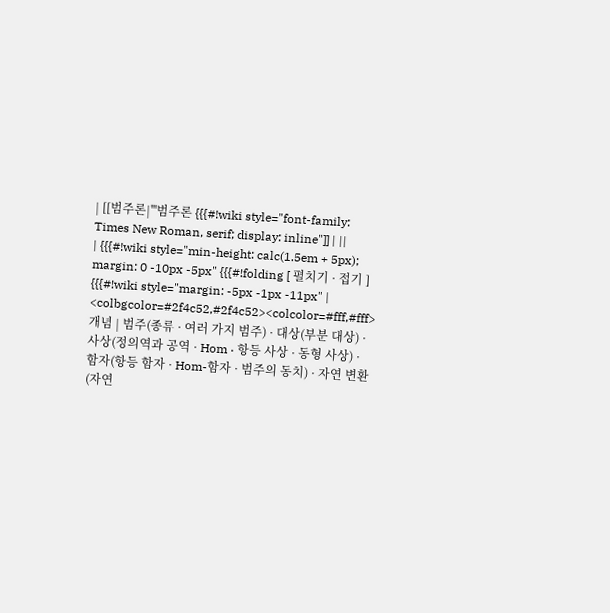| [[범주론|'''범주론 {{{#!wiki style="font-family: Times New Roman, serif; display: inline"]] | ||
| {{{#!wiki style="min-height: calc(1.5em + 5px); margin: 0 -10px -5px" {{{#!folding [ 펼치기 · 접기 ] {{{#!wiki style="margin: -5px -1px -11px" | <colbgcolor=#2f4c52,#2f4c52><colcolor=#fff,#fff> 개념 | 범주(종류 · 여러 가지 범주) · 대상(부분 대상) · 사상(정의역과 공역 · Hom · 항등 사상 · 동형 사상) · 함자(항등 함자 · Hom-함자 · 범주의 동치) · 자연 변환(자연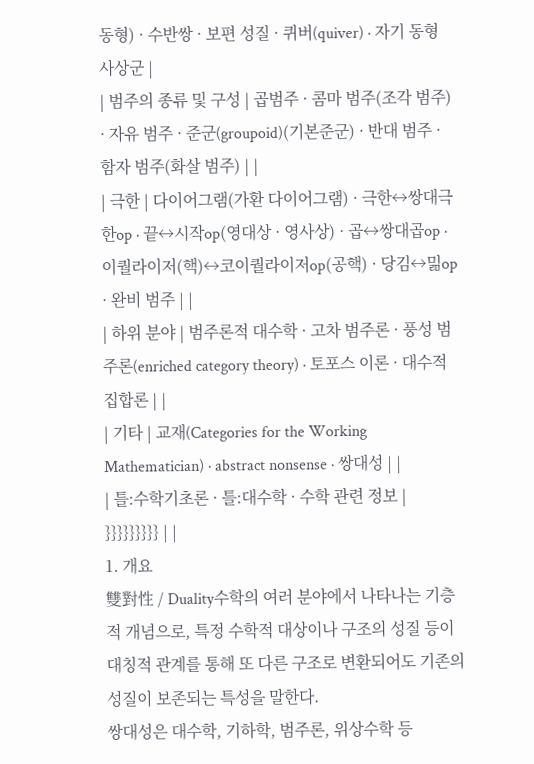동형) · 수반쌍 · 보편 성질 · 퀴버(quiver) · 자기 동형 사상군 |
| 범주의 종류 및 구성 | 곱범주 · 콤마 범주(조각 범주) · 자유 범주 · 준군(groupoid)(기본준군) · 반대 범주 · 함자 범주(화살 범주) | |
| 극한 | 다이어그램(가환 다이어그램) · 극한↔쌍대극한op · 끝↔시작op(영대상 · 영사상) · 곱↔쌍대곱op · 이퀄라이저(핵)↔코이퀄라이저op(공핵) · 당김↔밂op · 완비 범주 | |
| 하위 분야 | 범주론적 대수학 · 고차 범주론 · 풍성 범주론(enriched category theory) · 토포스 이론 · 대수적 집합론 | |
| 기타 | 교재(Categories for the Working Mathematician) · abstract nonsense · 쌍대성 | |
| 틀:수학기초론 · 틀:대수학 · 수학 관련 정보 | }}}}}}}}} | |
1. 개요
雙對性 / Duality수학의 여러 분야에서 나타나는 기층적 개념으로, 특정 수학적 대상이나 구조의 성질 등이 대칭적 관계를 통해 또 다른 구조로 변환되어도 기존의 성질이 보존되는 특성을 말한다.
쌍대성은 대수학, 기하학, 범주론, 위상수학 등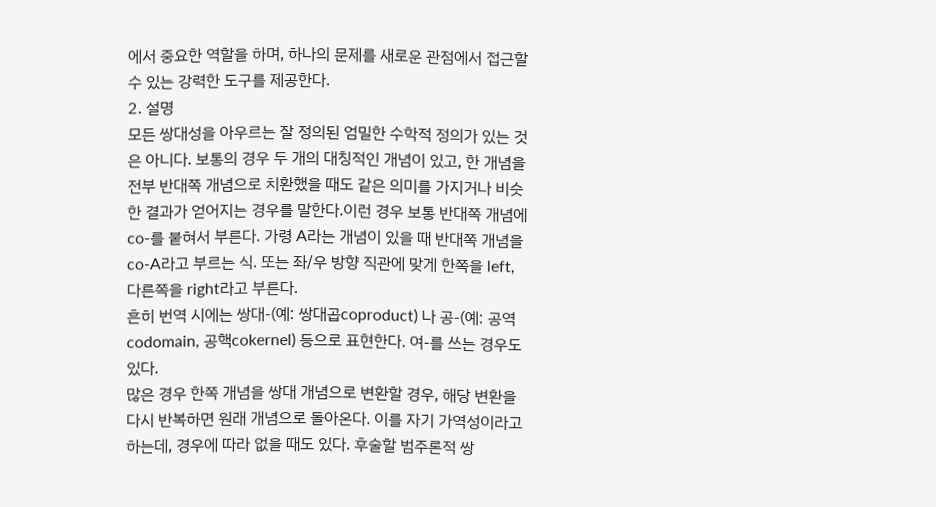에서 중요한 역할을 하며, 하나의 문제를 새로운 관점에서 접근할 수 있는 강력한 도구를 제공한다.
2. 설명
모든 쌍대성을 아우르는 잘 정의된 엄밀한 수학적 정의가 있는 것은 아니다. 보통의 경우 두 개의 대칭적인 개념이 있고, 한 개념을 전부 반대쪽 개념으로 치환했을 때도 같은 의미를 가지거나 비슷한 결과가 얻어지는 경우를 말한다.이런 경우 보통 반대쪽 개념에 co-를 붙혀서 부른다. 가령 A라는 개념이 있을 때 반대쪽 개념을 co-A라고 부르는 식. 또는 좌/우 방향 직관에 맞게 한쪽을 left, 다른쪽을 right라고 부른다.
흔히 번역 시에는 쌍대-(예: 쌍대곱coproduct) 나 공-(예: 공역codomain, 공핵cokernel) 등으로 표현한다. 여-를 쓰는 경우도 있다.
많은 경우 한쪽 개념을 쌍대 개념으로 변환할 경우, 해당 변환을 다시 반복하면 원래 개념으로 돌아온다. 이를 자기 가역성이라고 하는데, 경우에 따라 없을 때도 있다. 후술할 범주론적 쌍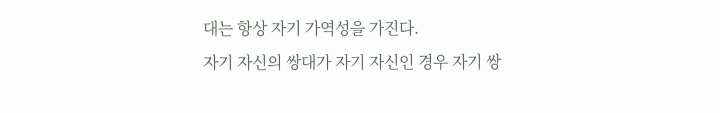대는 항상 자기 가역성을 가진다.
자기 자신의 쌍대가 자기 자신인 경우 자기 쌍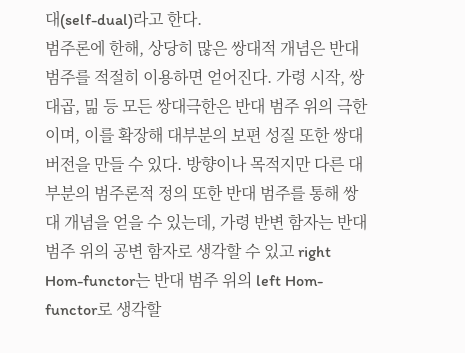대(self-dual)라고 한다.
범주론에 한해, 상당히 많은 쌍대적 개념은 반대 범주를 적절히 이용하면 얻어진다. 가령 시작, 쌍대곱, 밂 등 모든 쌍대극한은 반대 범주 위의 극한이며, 이를 확장해 대부분의 보편 성질 또한 쌍대 버전을 만들 수 있다. 방향이나 목적지만 다른 대부분의 범주론적 정의 또한 반대 범주를 통해 쌍대 개념을 얻을 수 있는데, 가령 반변 함자는 반대 범주 위의 공변 함자로 생각할 수 있고 right Hom-functor는 반대 범주 위의 left Hom-functor로 생각할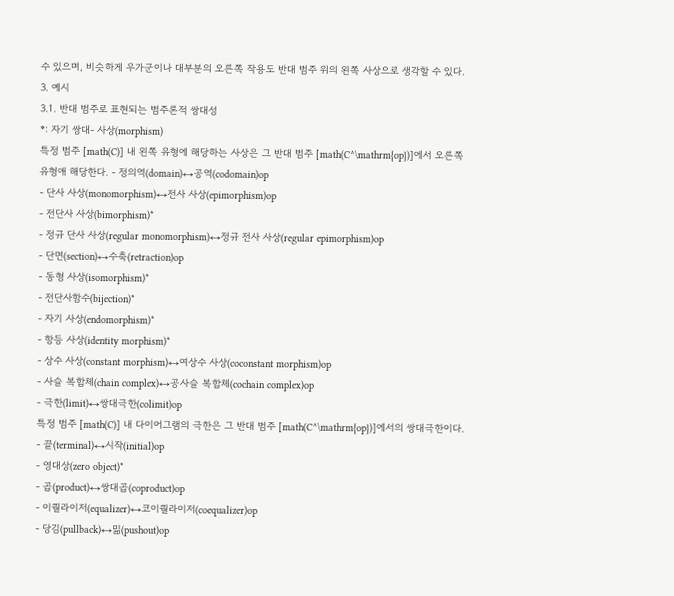수 있으며, 비슷하게 우가군이나 대부분의 오른쪽 작용도 반대 범주 위의 왼쪽 사상으로 생각할 수 있다.
3. 예시
3.1. 반대 범주로 표현되는 범주론적 쌍대성
*: 자기 쌍대- 사상(morphism)
특정 범주 [math(C)] 내 왼쪽 유형에 해당하는 사상은 그 반대 범주 [math(C^\mathrm{op})]에서 오른쪽 유형애 해당한다. - 정의역(domain)↔공역(codomain)op
- 단사 사상(monomorphism)↔전사 사상(epimorphism)op
- 전단사 사상(bimorphism)*
- 정규 단사 사상(regular monomorphism)↔정규 전사 사상(regular epimorphism)op
- 단면(section)↔수축(retraction)op
- 동형 사상(isomorphism)*
- 전단사함수(bijection)*
- 자기 사상(endomorphism)*
- 항등 사상(identity morphism)*
- 상수 사상(constant morphism)↔여상수 사상(coconstant morphism)op
- 사슬 복합체(chain complex)↔공사슬 복합체(cochain complex)op
- 극한(limit)↔쌍대극한(colimit)op
특정 범주 [math(C)] 내 다이어그램의 극한은 그 반대 범주 [math(C^\mathrm{op})]에서의 쌍대극한이다. - 끝(terminal)↔시작(initial)op
- 영대상(zero object)*
- 곱(product)↔쌍대곱(coproduct)op
- 이퀄라이저(equalizer)↔코이퀄라이저(coequalizer)op
- 당김(pullback)↔밂(pushout)op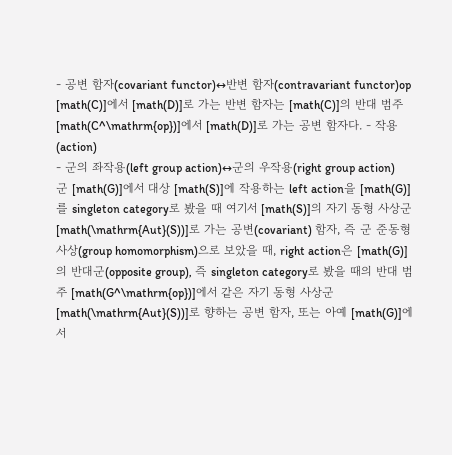- 공변 함자(covariant functor)↔반변 함자(contravariant functor)op
[math(C)]에서 [math(D)]로 가는 반변 함자는 [math(C)]의 반대 범주 [math(C^\mathrm{op})]에서 [math(D)]로 가는 공변 함자다. - 작용(action)
- 군의 좌작용(left group action)↔군의 우작용(right group action)
군 [math(G)]에서 대상 [math(S)]에 작용하는 left action을 [math(G)]를 singleton category로 봤을 때 여기서 [math(S)]의 자기 동형 사상군 [math(\mathrm{Aut}(S))]로 가는 공변(covariant) 함자, 즉 군 준동형 사상(group homomorphism)으로 보았을 때, right action은 [math(G)]의 반대군(opposite group), 즉 singleton category로 봤을 때의 반대 범주 [math(G^\mathrm{op})]에서 같은 자기 동형 사상군 [math(\mathrm{Aut}(S))]로 향하는 공변 함자, 또는 아예 [math(G)]에서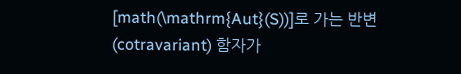[math(\mathrm{Aut}(S))]로 가는 반변(cotravariant) 함자가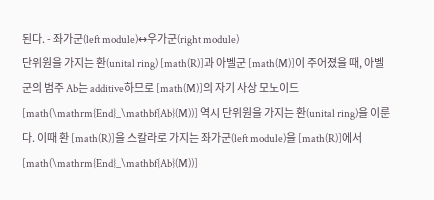된다. - 좌가군(left module)↔우가군(right module)
단위원을 가지는 환(unital ring) [math(R)]과 아벨군 [math(M)]이 주어졌을 때, 아벨군의 범주 Ab는 additive하므로 [math(M)]의 자기 사상 모노이드 [math(\mathrm{End}_\mathbf{Ab}(M))] 역시 단위원을 가지는 환(unital ring)을 이룬다. 이때 환 [math(R)]을 스칼라로 가지는 좌가군(left module)을 [math(R)]에서 [math(\mathrm{End}_\mathbf{Ab}(M))]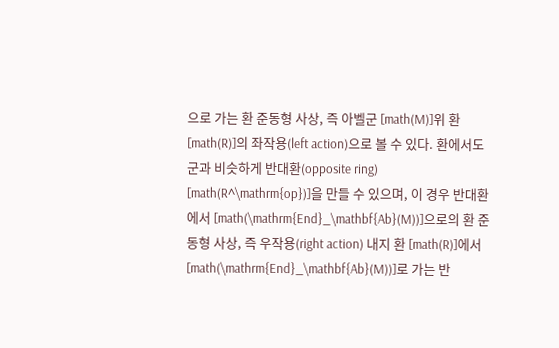으로 가는 환 준동형 사상, 즉 아벨군 [math(M)]위 환 [math(R)]의 좌작용(left action)으로 볼 수 있다. 환에서도 군과 비슷하게 반대환(opposite ring) [math(R^\mathrm{op})]을 만들 수 있으며, 이 경우 반대환에서 [math(\mathrm{End}_\mathbf{Ab}(M))]으로의 환 준동형 사상, 즉 우작용(right action) 내지 환 [math(R)]에서 [math(\mathrm{End}_\mathbf{Ab}(M))]로 가는 반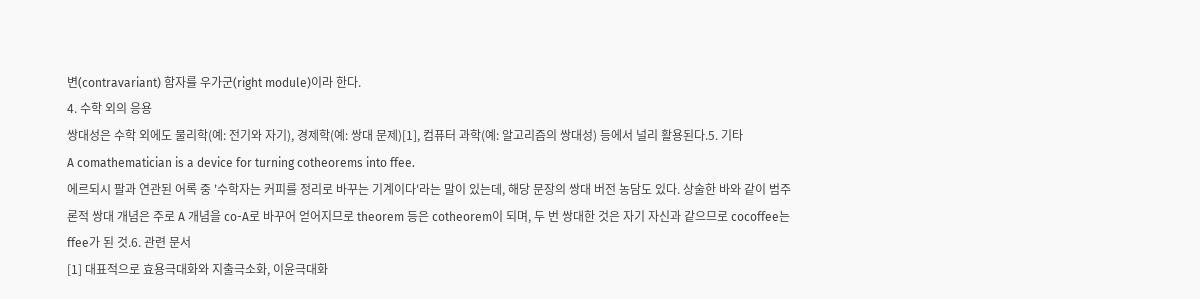변(contravariant) 함자를 우가군(right module)이라 한다.
4. 수학 외의 응용
쌍대성은 수학 외에도 물리학(예: 전기와 자기), 경제학(예: 쌍대 문제)[1], 컴퓨터 과학(예: 알고리즘의 쌍대성) 등에서 널리 활용된다.5. 기타
A comathematician is a device for turning cotheorems into ffee.
에르되시 팔과 연관된 어록 중 '수학자는 커피를 정리로 바꾸는 기계이다'라는 말이 있는데, 해당 문장의 쌍대 버전 농담도 있다. 상술한 바와 같이 범주론적 쌍대 개념은 주로 A 개념을 co-A로 바꾸어 얻어지므로 theorem 등은 cotheorem이 되며, 두 번 쌍대한 것은 자기 자신과 같으므로 cocoffee는 ffee가 된 것.6. 관련 문서
[1] 대표적으로 효용극대화와 지출극소화, 이윤극대화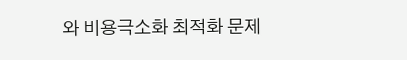와 비용극소화 최적화 문제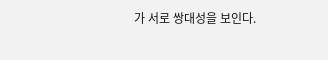가 서로 쌍대성을 보인다.